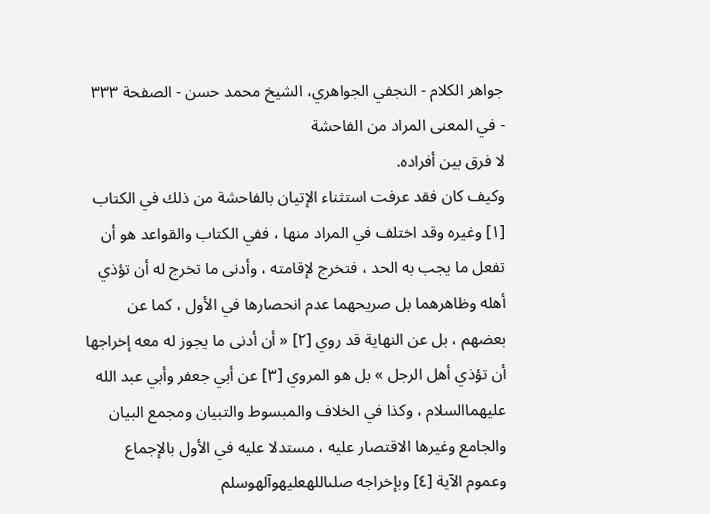جواهر الكلام - النجفي الجواهري، الشيخ محمد حسن - الصفحة ٣٣٣ - في المعنى المراد من الفاحشة
لا فرق بين أفراده.
وكيف كان فقد عرفت استثناء الإتيان بالفاحشة من ذلك في الكتاب [١] وغيره وقد اختلف في المراد منها ، ففي الكتاب والقواعد هو أن تفعل ما يجب به الحد ، فتخرج لإقامته ، وأدنى ما تخرج له أن تؤذي أهله وظاهرهما بل صريحهما عدم انحصارها في الأول ، كما عن بعضهم ، بل عن النهاية قد روي [٢] « أن أدنى ما يجوز له معه إخراجها أن تؤذي أهل الرجل » بل هو المروي [٣] عن أبي جعفر وأبي عبد الله عليهماالسلام ، وكذا في الخلاف والمبسوط والتبيان ومجمع البيان والجامع وغيرها الاقتصار عليه ، مستدلا عليه في الأول بالإجماع وعموم الآية [٤] وبإخراجه صلىاللهعليهوآلهوسلم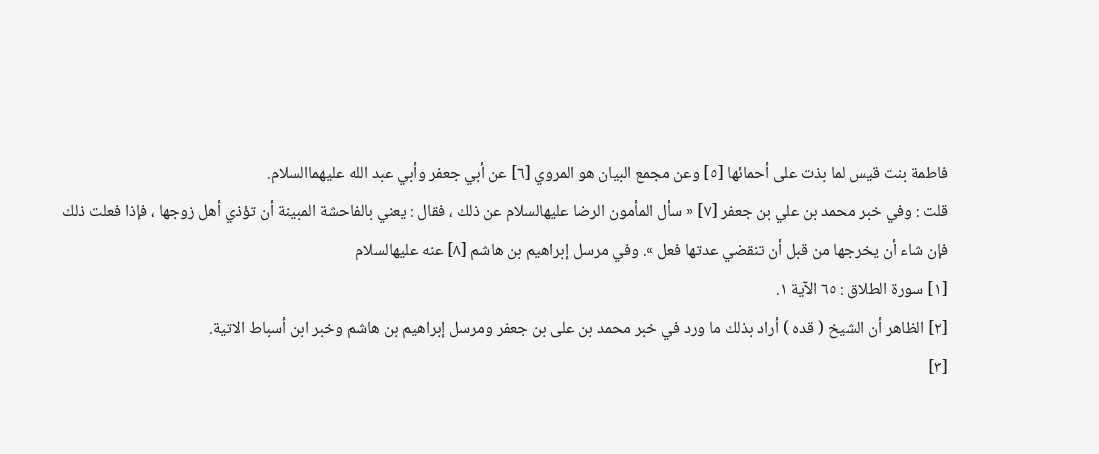فاطمة بنت قيس لما بذت على أحمائها [٥] وعن مجمع البيان هو المروي [٦] عن أبي جعفر وأبي عبد الله عليهماالسلام.
قلت : وفي خبر محمد بن علي بن جعفر [٧] « سأل المأمون الرضا عليهالسلام عن ذلك ، فقال : يعني بالفاحشة المبينة أن تؤذي أهل زوجها ، فإذا فعلت ذلك فإن شاء أن يخرجها من قبل أن تنقضي عدتها فعل ». وفي مرسل إبراهيم بن هاشم [٨] عنه عليهالسلام
[١] سورة الطلاق : ٦٥ الآية ١.
[٢] الظاهر أن الشيخ ( قده ) أراد بذلك ما ورد في خبر محمد بن على بن جعفر ومرسل إبراهيم بن هاشم وخبر ابن أسباط الاتية.
[٣]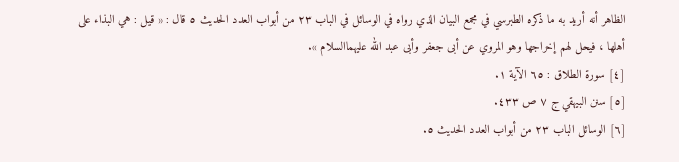الظاهر أنه أريد به ما ذكره الطبرسي في مجمع البيان الذي رواه في الوسائل في الباب ٢٣ من أبواب العدد الحديث ٥ قال : « قيل : هي البذاء على أهلها ، فيحل لهم إخراجها وهو المروي عن أبى جعفر وأبى عبد الله عليهماالسلام ».
[٤] سورة الطلاق : ٦٥ الآية ١.
[٥] سنن البيهقي ج ٧ ص ٤٣٣.
[٦] الوسائل الباب ٢٣ من أبواب العدد الحديث ٥.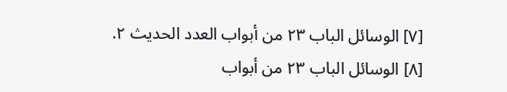[٧] الوسائل الباب ٢٣ من أبواب العدد الحديث ٢.
[٨] الوسائل الباب ٢٣ من أبواب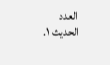العدد الحديث ١.